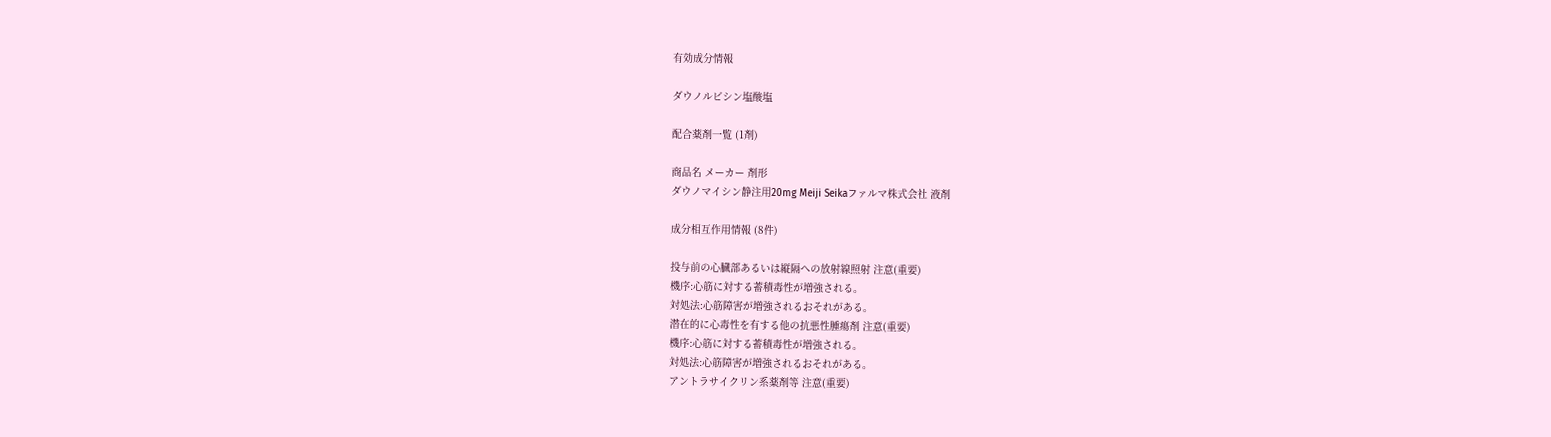有効成分情報

ダウノルビシン塩酸塩

配合薬剤一覧 (1剤)

商品名 メーカー 剤形
ダウノマイシン静注用20mg Meiji Seikaファルマ株式会社 液剤

成分相互作用情報 (8件)

投与前の心臓部あるいは縦隔への放射線照射 注意(重要)
機序:心筋に対する蓄積毒性が増強される。
対処法:心筋障害が増強されるおそれがある。
潜在的に心毒性を有する他の抗悪性腫瘍剤 注意(重要)
機序:心筋に対する蓄積毒性が増強される。
対処法:心筋障害が増強されるおそれがある。
アントラサイクリン系薬剤等 注意(重要)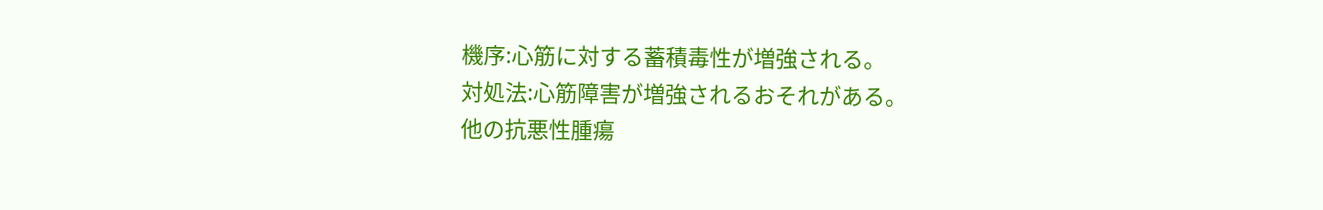機序:心筋に対する蓄積毒性が増強される。
対処法:心筋障害が増強されるおそれがある。
他の抗悪性腫瘍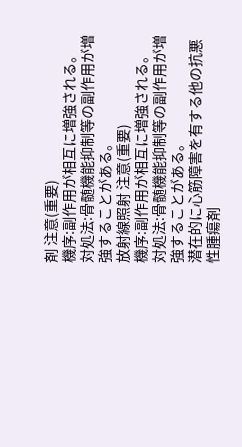剤 注意(重要)
機序:副作用が相互に増強される。
対処法:骨髄機能抑制等の副作用が増強することがある。
放射線照射 注意(重要)
機序:副作用が相互に増強される。
対処法:骨髄機能抑制等の副作用が増強することがある。
潜在的に心筋障害を有する他の抗悪性腫瘍剤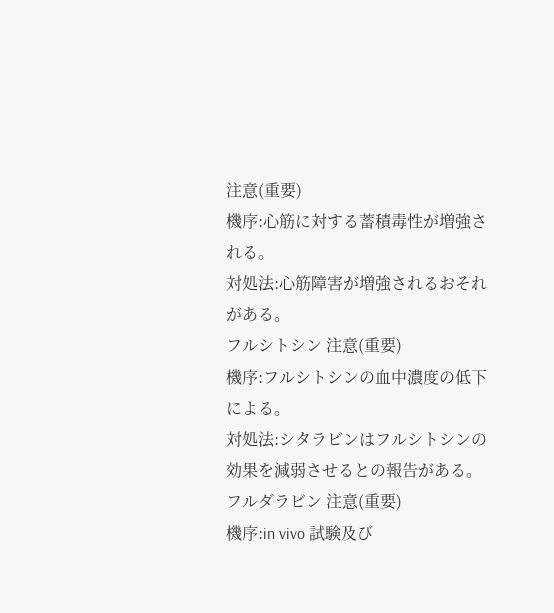注意(重要)
機序:心筋に対する蓄積毒性が増強される。
対処法:心筋障害が増強されるおそれがある。
フルシトシン 注意(重要)
機序:フルシトシンの血中濃度の低下による。
対処法:シタラビンはフルシトシンの効果を減弱させるとの報告がある。
フルダラビン 注意(重要)
機序:in vivo 試験及び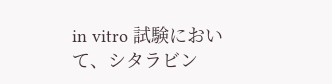in vitro 試験において、シタラビン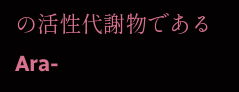の活性代謝物であるAra-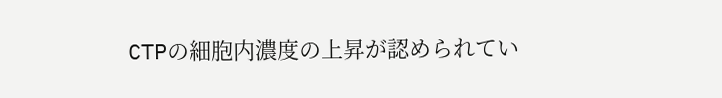CTPの細胞内濃度の上昇が認められてい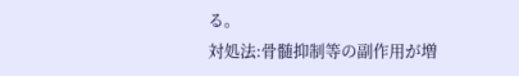る。
対処法:骨髄抑制等の副作用が増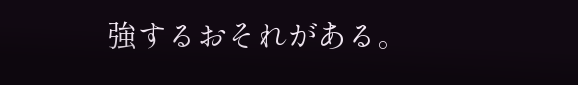強するおそれがある。